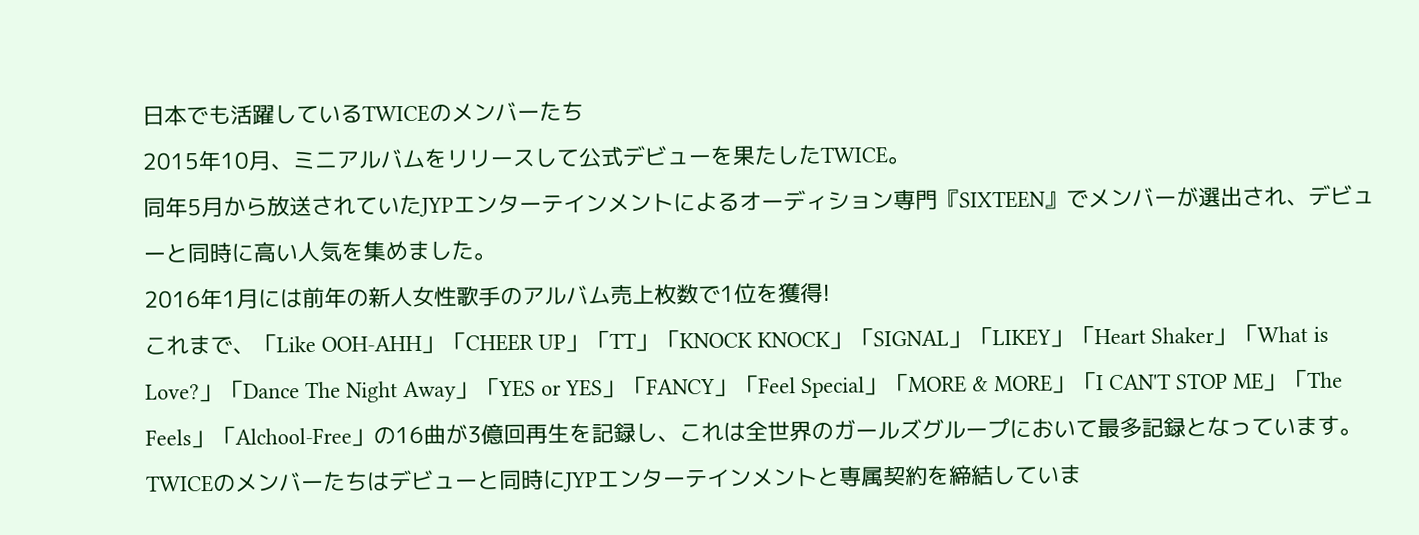日本でも活躍しているTWICEのメンバーたち
2015年10月、ミニアルバムをリリースして公式デビューを果たしたTWICE。
同年5月から放送されていたJYPエンターテインメントによるオーディション専門『SIXTEEN』でメンバーが選出され、デビューと同時に高い人気を集めました。
2016年1月には前年の新人女性歌手のアルバム売上枚数で1位を獲得!
これまで、「Like OOH-AHH」「CHEER UP」「TT」「KNOCK KNOCK」「SIGNAL」「LIKEY」「Heart Shaker」「What is Love?」「Dance The Night Away」「YES or YES」「FANCY」「Feel Special」「MORE & MORE」「I CAN'T STOP ME」「The Feels」「Alchool-Free」の16曲が3億回再生を記録し、これは全世界のガールズグループにおいて最多記録となっています。
TWICEのメンバーたちはデビューと同時にJYPエンターテインメントと専属契約を締結していま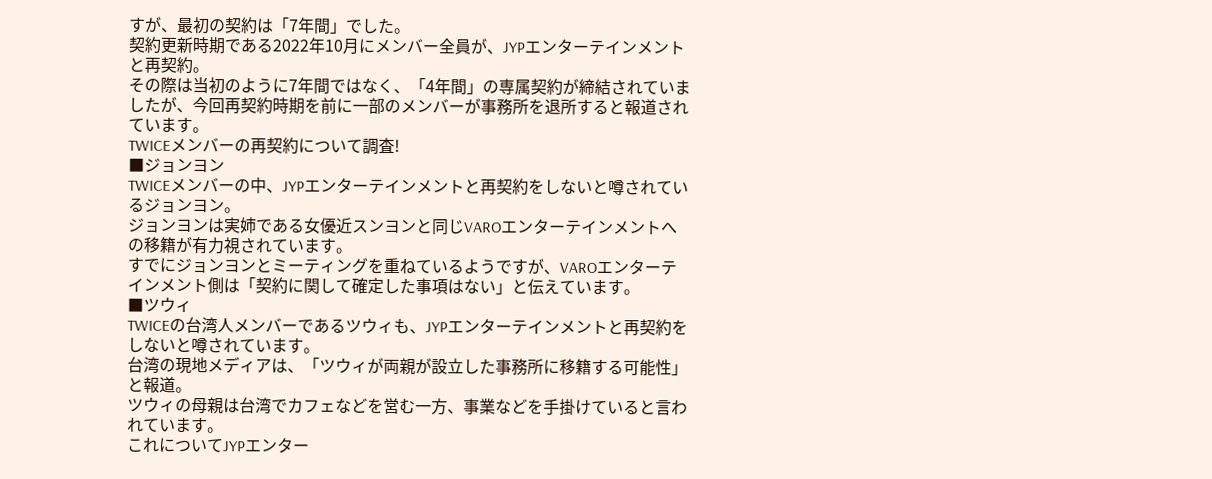すが、最初の契約は「7年間」でした。
契約更新時期である2022年10月にメンバー全員が、JYPエンターテインメントと再契約。
その際は当初のように7年間ではなく、「4年間」の専属契約が締結されていましたが、今回再契約時期を前に一部のメンバーが事務所を退所すると報道されています。
TWICEメンバーの再契約について調査!
■ジョンヨン
TWICEメンバーの中、JYPエンターテインメントと再契約をしないと噂されているジョンヨン。
ジョンヨンは実姉である女優近スンヨンと同じVAROエンターテインメントへの移籍が有力視されています。
すでにジョンヨンとミーティングを重ねているようですが、VAROエンターテインメント側は「契約に関して確定した事項はない」と伝えています。
■ツウィ
TWICEの台湾人メンバーであるツウィも、JYPエンターテインメントと再契約をしないと噂されています。
台湾の現地メディアは、「ツウィが両親が設立した事務所に移籍する可能性」と報道。
ツウィの母親は台湾でカフェなどを営む一方、事業などを手掛けていると言われています。
これについてJYPエンター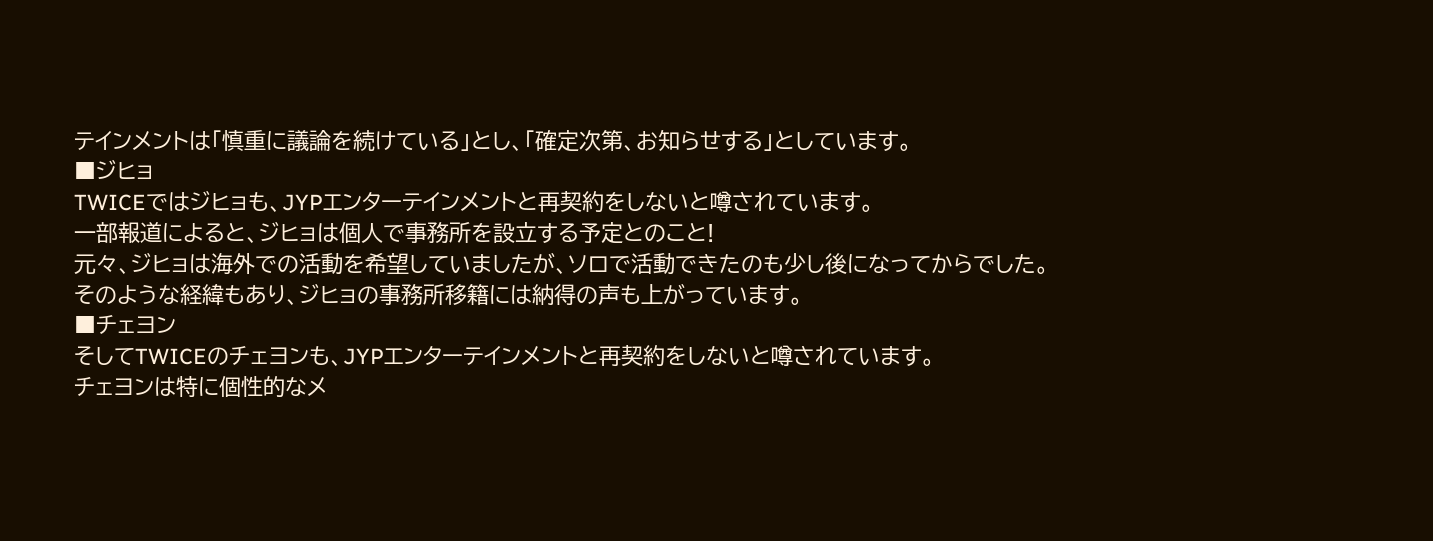テインメントは「慎重に議論を続けている」とし、「確定次第、お知らせする」としています。
■ジヒョ
TWICEではジヒョも、JYPエンターテインメントと再契約をしないと噂されています。
一部報道によると、ジヒョは個人で事務所を設立する予定とのこと!
元々、ジヒョは海外での活動を希望していましたが、ソロで活動できたのも少し後になってからでした。
そのような経緯もあり、ジヒョの事務所移籍には納得の声も上がっています。
■チェヨン
そしてTWICEのチェヨンも、JYPエンターテインメントと再契約をしないと噂されています。
チェヨンは特に個性的なメ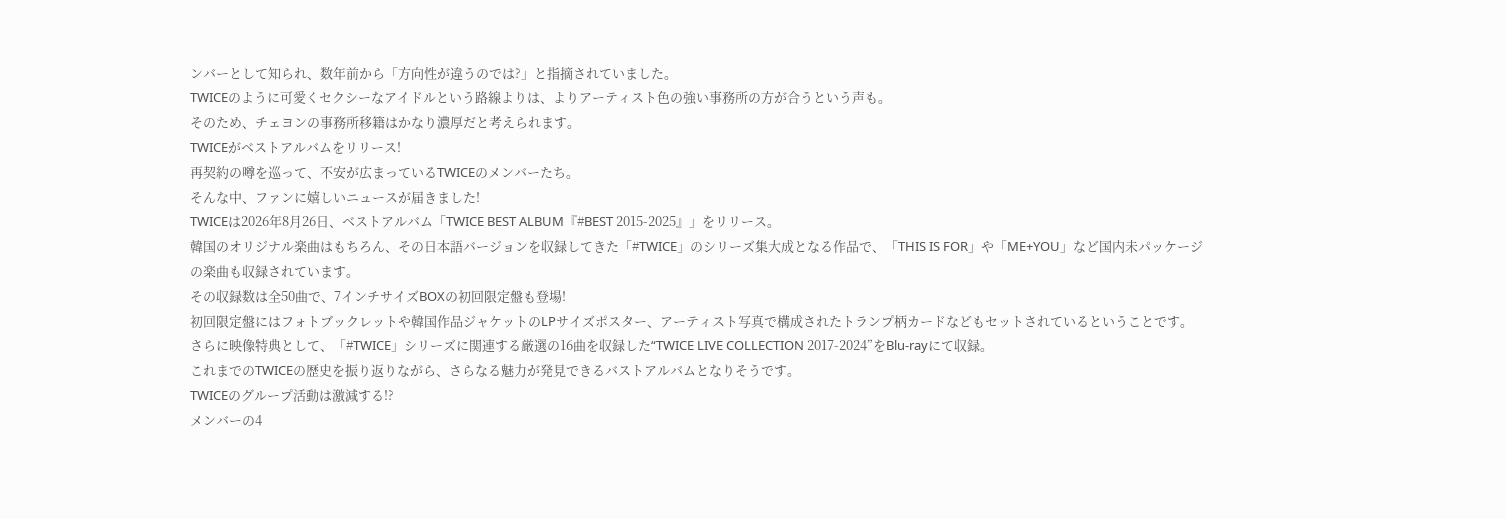ンバーとして知られ、数年前から「方向性が違うのでは?」と指摘されていました。
TWICEのように可愛くセクシーなアイドルという路線よりは、よりアーティスト色の強い事務所の方が合うという声も。
そのため、チェヨンの事務所移籍はかなり濃厚だと考えられます。
TWICEがベストアルバムをリリース!
再契約の噂を巡って、不安が広まっているTWICEのメンバーたち。
そんな中、ファンに嬉しいニュースが届きました!
TWICEは2026年8月26日、ベストアルバム「TWICE BEST ALBUM『#BEST 2015-2025』」をリリース。
韓国のオリジナル楽曲はもちろん、その日本語バージョンを収録してきた「#TWICE」のシリーズ集大成となる作品で、「THIS IS FOR」や「ME+YOU」など国内未パッケージの楽曲も収録されています。
その収録数は全50曲で、7インチサイズBOXの初回限定盤も登場!
初回限定盤にはフォトブックレットや韓国作品ジャケットのLPサイズポスター、アーティスト写真で構成されたトランプ柄カードなどもセットされているということです。
さらに映像特典として、「#TWICE」シリーズに関連する厳選の16曲を収録した“TWICE LIVE COLLECTION 2017-2024”をBlu-rayにて収録。
これまでのTWICEの歴史を振り返りながら、さらなる魅力が発見できるバストアルバムとなりそうです。
TWICEのグループ活動は激減する!?
メンバーの4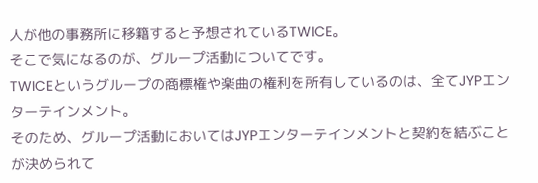人が他の事務所に移籍すると予想されているTWICE。
そこで気になるのが、グループ活動についてです。
TWICEというグループの商標権や楽曲の権利を所有しているのは、全てJYPエンターテインメント。
そのため、グループ活動においてはJYPエンターテインメントと契約を結ぶことが決められて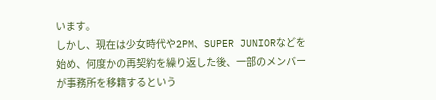います。
しかし、現在は少女時代や2PM、SUPER JUNIORなどを始め、何度かの再契約を繰り返した後、一部のメンバーが事務所を移籍するという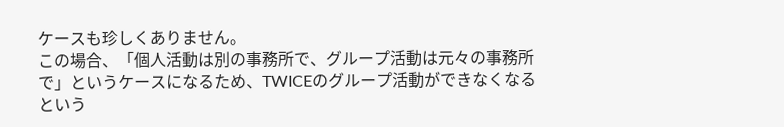ケースも珍しくありません。
この場合、「個人活動は別の事務所で、グループ活動は元々の事務所で」というケースになるため、TWICEのグループ活動ができなくなるという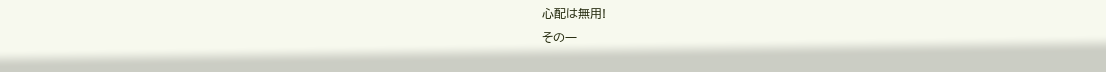心配は無用!
その一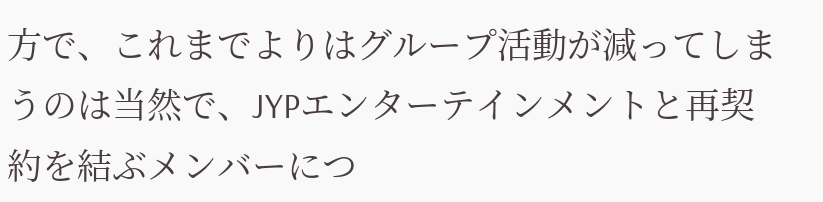方で、これまでよりはグループ活動が減ってしまうのは当然で、JYPエンターテインメントと再契約を結ぶメンバーにつ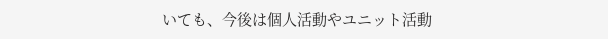いても、今後は個人活動やユニット活動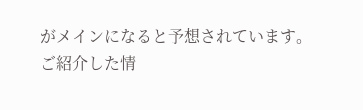がメインになると予想されています。
ご紹介した情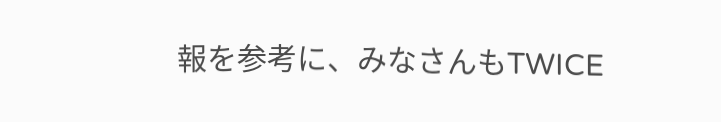報を参考に、みなさんもTWICE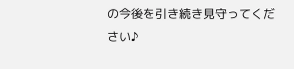の今後を引き続き見守ってください♪